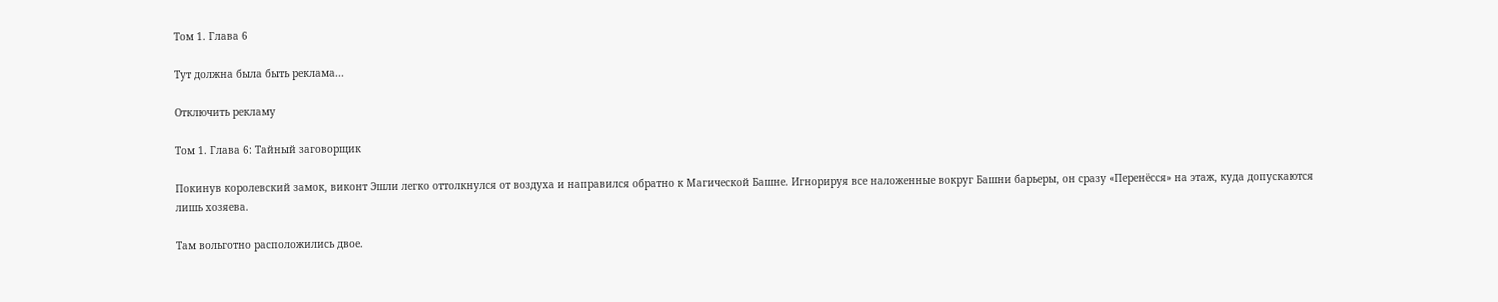Том 1. Глава 6

Тут должна была быть реклама...

Отключить рекламу

Том 1. Глава 6: Тайный заговорщик

Покинув королевский замок, виконт Эшли легко оттолкнулся от воздуха и направился обратно к Магической Башне. Игнорируя все наложенные вокруг Башни барьеры, он сразу «Перенёсся» на этаж, куда допускаются лишь хозяева.

Там вольготно расположились двое.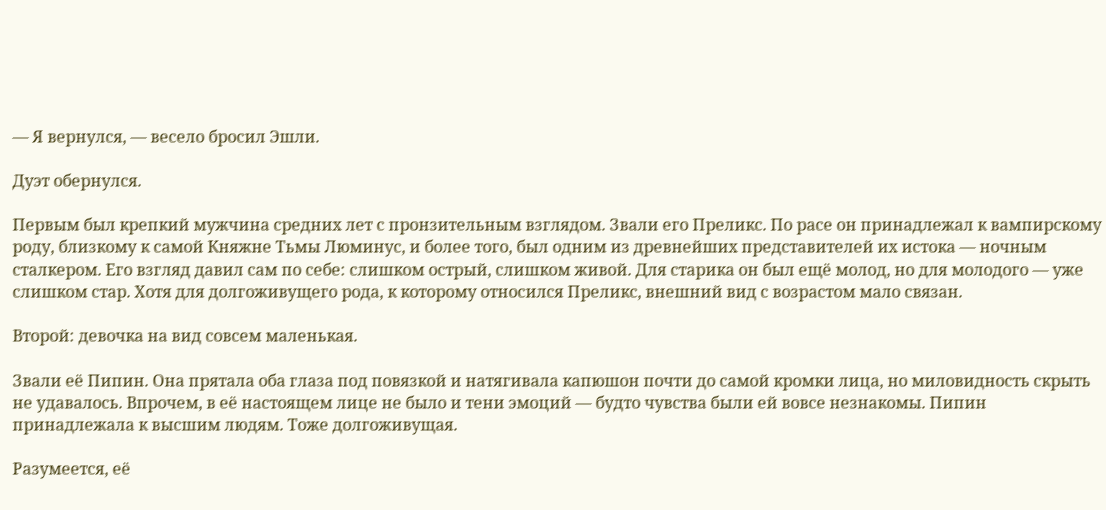— Я вернулся, — весело бросил Эшли.

Дуэт обернулся.

Первым был крепкий мужчина средних лет с пронзительным взглядом. Звали его Преликс. По расе он принадлежал к вампирскому роду, близкому к самой Княжне Тьмы Люминус, и более того, был одним из древнейших представителей их истока — ночным сталкером. Его взгляд давил сам по себе: слишком острый, слишком живой. Для старика он был ещё молод, но для молодого — уже слишком стар. Хотя для долгоживущего рода, к которому относился Преликс, внешний вид с возрастом мало связан.

Второй: девочка на вид совсем маленькая.

Звали её Пипин. Она прятала оба глаза под повязкой и натягивала капюшон почти до самой кромки лица, но миловидность скрыть не удавалось. Впрочем, в её настоящем лице не было и тени эмоций — будто чувства были ей вовсе незнакомы. Пипин принадлежала к высшим людям. Тоже долгоживущая.

Разумеется, её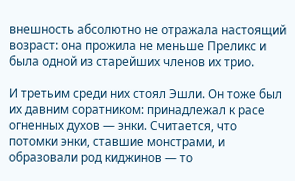внешность абсолютно не отражала настоящий возраст: она прожила не меньше Преликс и была одной из старейших членов их трио.

И третьим среди них стоял Эшли. Он тоже был их давним соратником: принадлежал к расе огненных духов — энки. Считается, что потомки энки, ставшие монстрами, и образовали род киджинов — то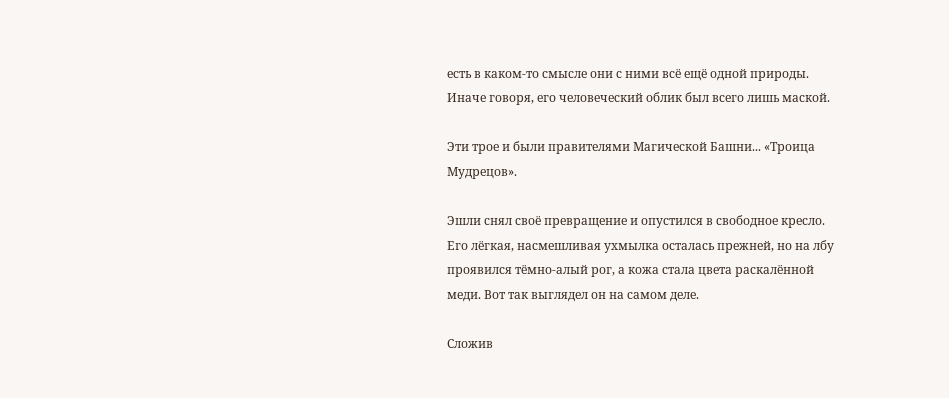есть в каком-то смысле они с ними всё ещё одной природы. Иначе говоря, его человеческий облик был всего лишь маской.

Эти трое и были правителями Магической Башни... «Троица Мудрецов».

Эшли снял своё превращение и опустился в свободное кресло. Его лёгкая, насмешливая ухмылка осталась прежней, но на лбу проявился тёмно-алый рог, а кожа стала цвета раскалённой меди. Вот так выглядел он на самом деле.

Сложив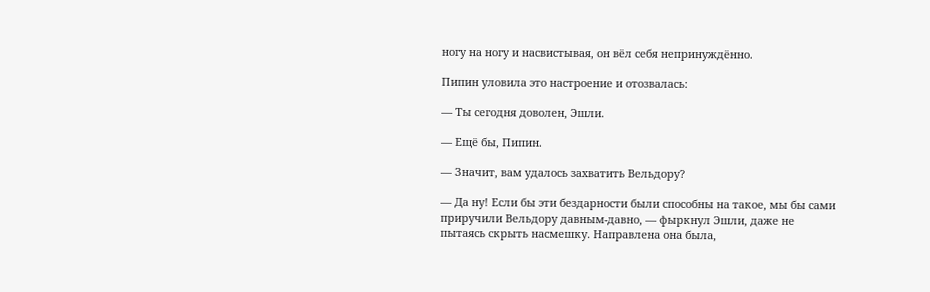ногу на ногу и насвистывая, он вёл себя непринуждённо.

Пипин уловила это настроение и отозвалась:

— Ты сегодня доволен, Эшли.

— Ещё бы, Пипин.

— Значит, вам удалось захватить Вельдору?

— Да ну! Если бы эти бездарности были способны на такое, мы бы сами приручили Вельдору давным-давно, — фыркнул Эшли, даже не пытаясь скрыть насмешку. Направлена она была,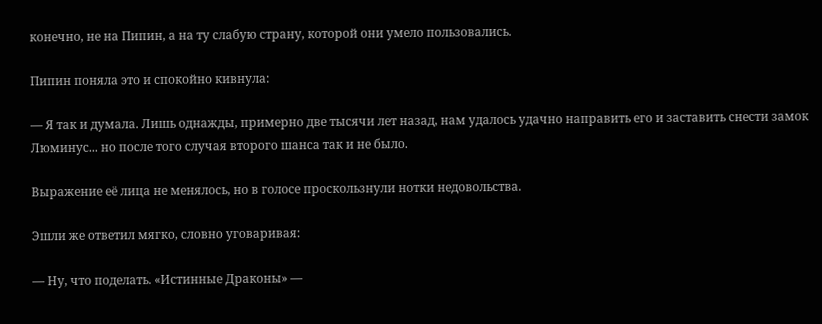конечно, не на Пипин, а на ту слабую страну, которой они умело пользовались.

Пипин поняла это и спокойно кивнула:

— Я так и думала. Лишь однажды, примерно две тысячи лет назад, нам удалось удачно направить его и заставить снести замок Люминус... но после того случая второго шанса так и не было.

Выражение её лица не менялось, но в голосе проскользнули нотки недовольства.

Эшли же ответил мягко, словно уговаривая:

— Ну, что поделать. «Истинные Драконы» —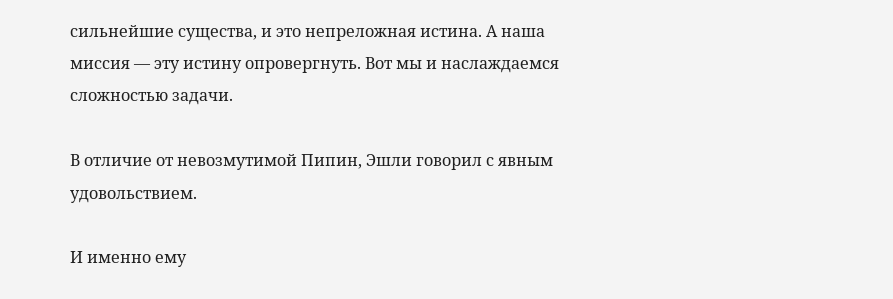сильнейшие существа, и это непреложная истина. А наша миссия — эту истину опровергнуть. Вот мы и наслаждаемся сложностью задачи.

В отличие от невозмутимой Пипин, Эшли говорил с явным удовольствием.

И именно ему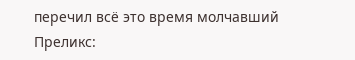перечил всё это время молчавший Преликс: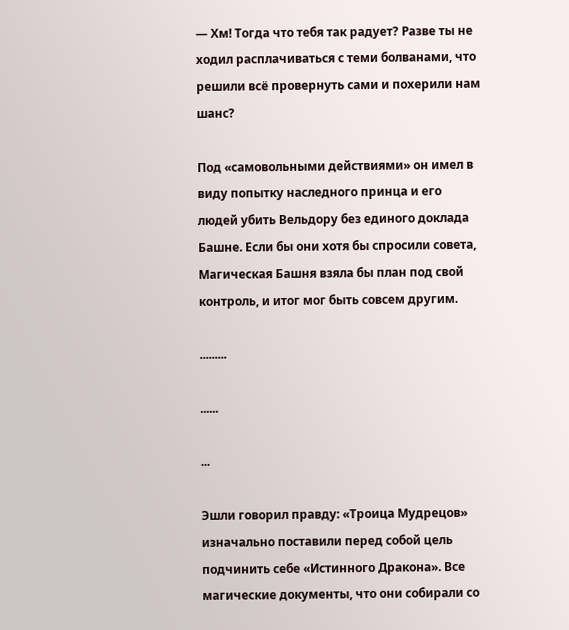— Хм! Тогда что тебя так радует? Разве ты не ходил расплачиваться с теми болванами, что решили всё провернуть сами и похерили нам шанс?

Под «самовольными действиями» он имел в виду попытку наследного принца и его людей убить Вельдору без единого доклада Башне. Если бы они хотя бы спросили совета, Магическая Башня взяла бы план под свой контроль, и итог мог быть совсем другим.

.........

......

...

Эшли говорил правду: «Троица Мудрецов» изначально поставили перед собой цель подчинить себе «Истинного Дракона». Все магические документы, что они собирали со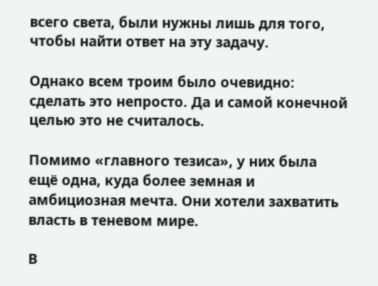всего света, были нужны лишь для того, чтобы найти ответ на эту задачу.

Однако всем троим было очевидно: сделать это непросто. Да и самой конечной целью это не считалось.

Помимо «главного тезиса», у них была ещё одна, куда более земная и амбициозная мечта. Они хотели захватить власть в теневом мире.

В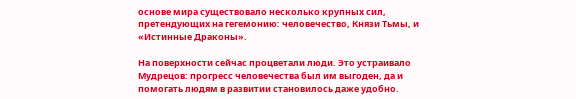основе мира существовало несколько крупных сил, претендующих на гегемонию: человечество, Князи Тьмы, и «Истинные Драконы».

На поверхности сейчас процветали люди. Это устраивало Мудрецов: прогресс человечества был им выгоден, да и помогать людям в развитии становилось даже удобно.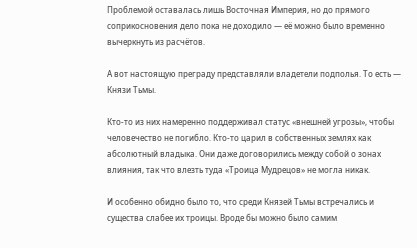Проблемой оставалась лишь Восточная Империя, но до прямого соприкосновения дело пока не доходило — её можно было временно вычеркнуть из расчётов.

А вот настоящую преграду представляли владетели подполья. То есть — Князи Тьмы.

Кто-то из них намеренно поддерживал статус «внешней угрозы», чтобы человечество не погибло. Кто-то царил в собственных землях как абсолютный владыка. Они даже договорились между собой о зонах влияния, так что влезть туда «Троица Мудрецов» не могла никак.

И особенно обидно было то, что среди Князей Тьмы встречались и существа слабее их троицы. Вроде бы можно было самим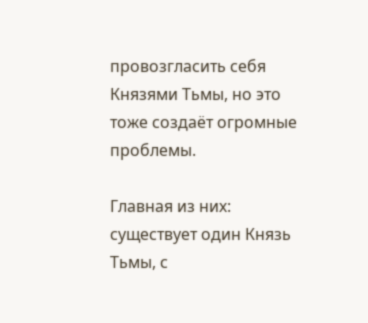провозгласить себя Князями Тьмы, но это тоже создаёт огромные проблемы.

Главная из них: существует один Князь Тьмы, с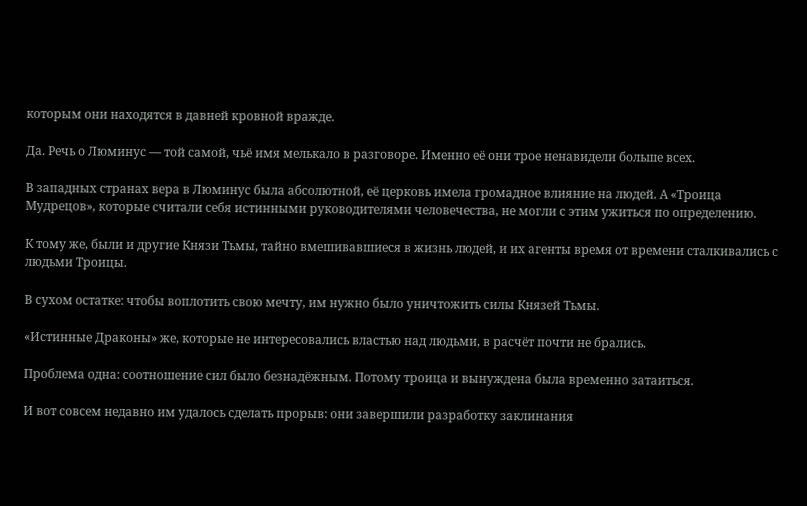которым они находятся в давней кровной вражде.

Да. Речь о Люминус — той самой, чьё имя мелькало в разговоре. Именно её они трое ненавидели больше всех.

В западных странах вера в Люминус была абсолютной, её церковь имела громадное влияние на людей. А «Троица Мудрецов», которые считали себя истинными руководителями человечества, не могли с этим ужиться по определению.

К тому же, были и другие Князи Тьмы, тайно вмешивавшиеся в жизнь людей, и их агенты время от времени сталкивались с людьми Троицы.

В сухом остатке: чтобы воплотить свою мечту, им нужно было уничтожить силы Князей Тьмы.

«Истинные Драконы» же, которые не интересовались властью над людьми, в расчёт почти не брались.

Проблема одна: соотношение сил было безнадёжным. Потому троица и вынуждена была временно затаиться.

И вот совсем недавно им удалось сделать прорыв: они завершили разработку заклинания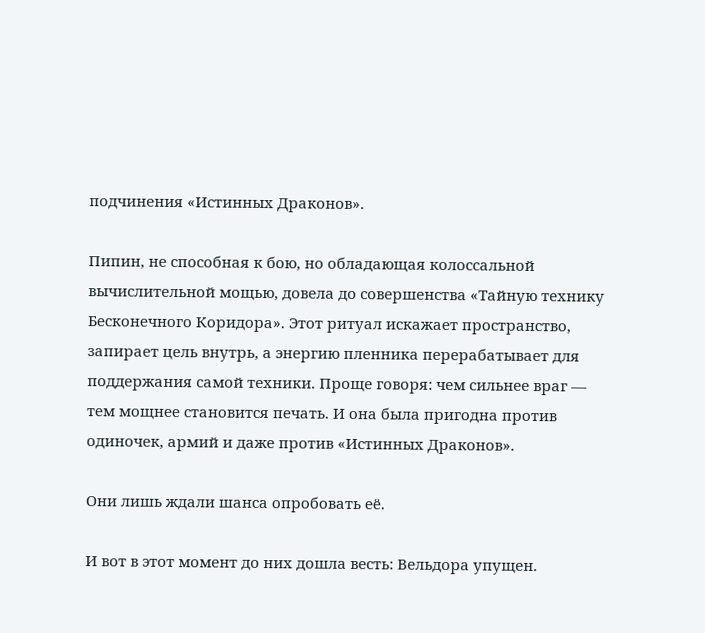подчинения «Истинных Драконов».

Пипин, не способная к бою, но обладающая колоссальной вычислительной мощью, довела до совершенства «Тайную технику Бесконечного Коридора». Этот ритуал искажает пространство, запирает цель внутрь, а энергию пленника перерабатывает для поддержания самой техники. Проще говоря: чем сильнее враг — тем мощнее становится печать. И она была пригодна против одиночек, армий и даже против «Истинных Драконов».

Они лишь ждали шанса опробовать её.

И вот в этот момент до них дошла весть: Вельдора упущен.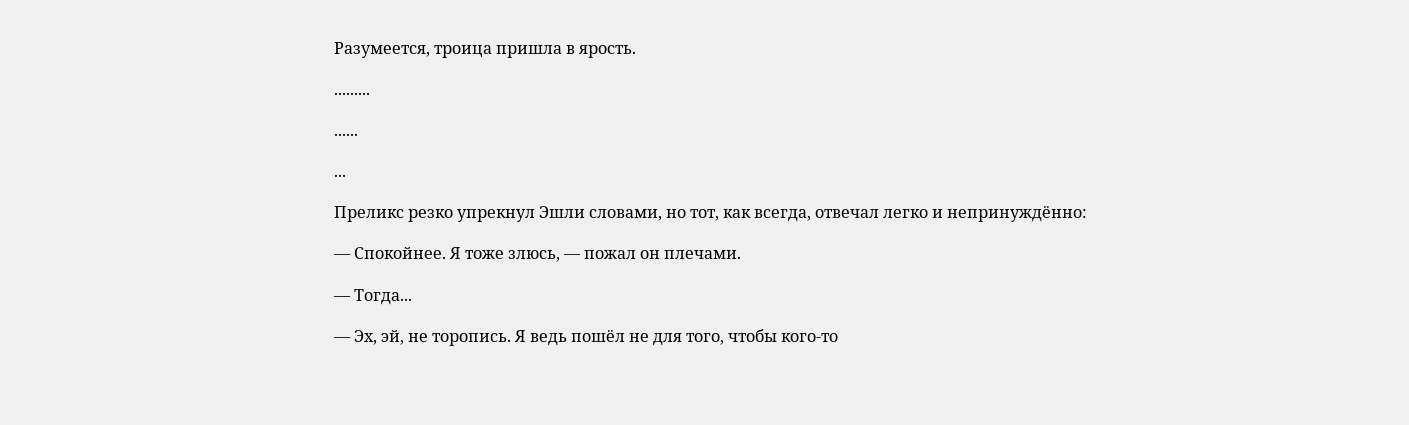Разумеется, троица пришла в ярость.

.........

......

...

Преликс резко упрекнул Эшли словами, но тот, как всегда, отвечал легко и непринуждённо:

— Спокойнее. Я тоже злюсь, — пожал он плечами.

— Тогда...

— Эх, эй, не торопись. Я ведь пошёл не для того, чтобы кого-то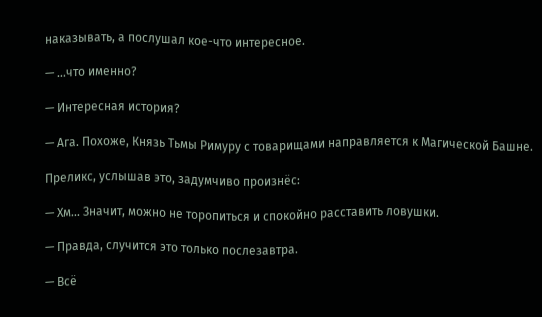наказывать, а послушал кое-что интересное.

— ...что именно?

— Интересная история?

— Ага. Похоже, Князь Тьмы Римуру с товарищами направляется к Магической Башне.

Преликс, услышав это, задумчиво произнёс:

— Хм... Значит, можно не торопиться и спокойно расставить ловушки.

— Правда, случится это только послезавтра.

— Всё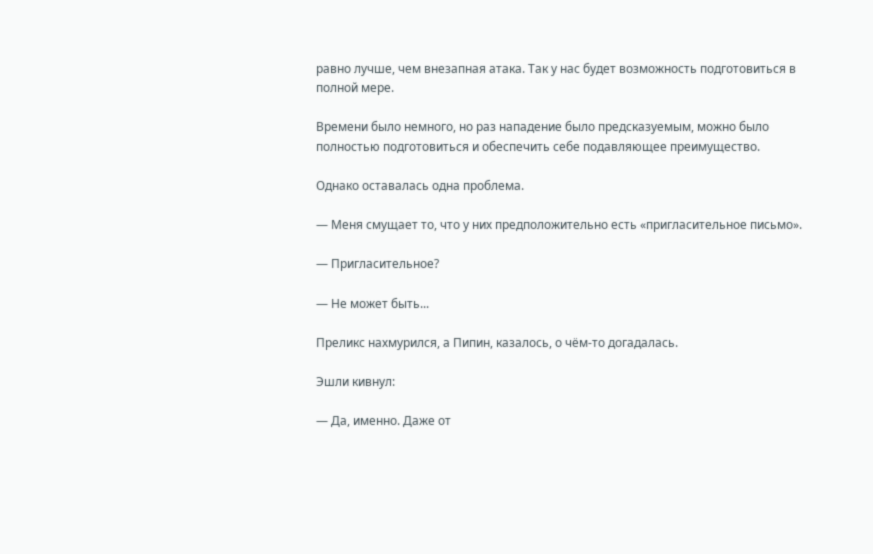равно лучше, чем внезапная атака. Так у нас будет возможность подготовиться в полной мере.

Времени было немного, но раз нападение было предсказуемым, можно было полностью подготовиться и обеспечить себе подавляющее преимущество.

Однако оставалась одна проблема.

— Меня смущает то, что у них предположительно есть «пригласительное письмо».

— Пригласительное?

— Не может быть...

Преликс нахмурился, а Пипин, казалось, о чём-то догадалась.

Эшли кивнул:

— Да, именно. Даже от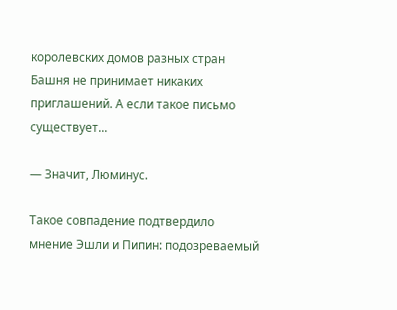королевских домов разных стран Башня не принимает никаких приглашений. А если такое письмо существует...

— Значит, Люминус.

Такое совпадение подтвердило мнение Эшли и Пипин: подозреваемый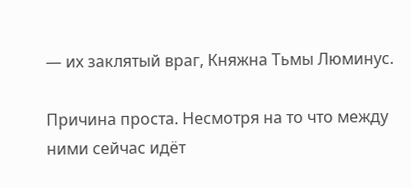— их заклятый враг, Княжна Тьмы Люминус.

Причина проста. Несмотря на то что между ними сейчас идёт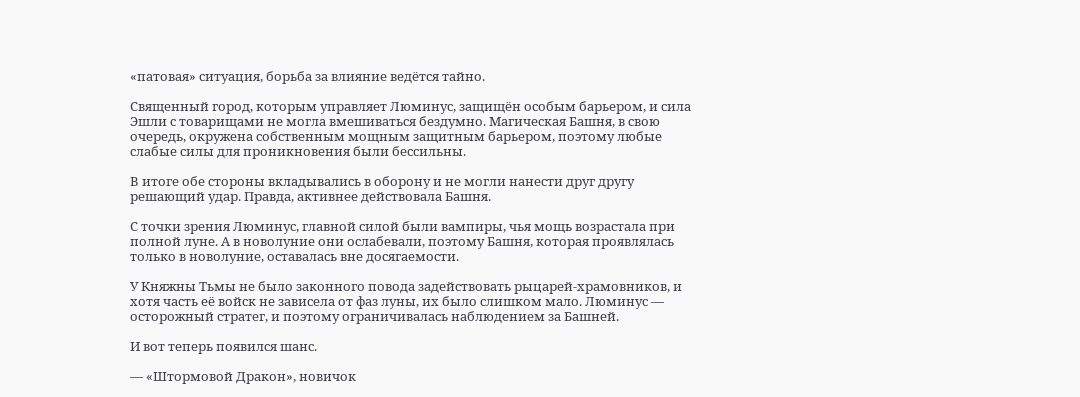«патовая» ситуация, борьба за влияние ведётся тайно.

Священный город, которым управляет Люминус, защищён особым барьером, и сила Эшли с товарищами не могла вмешиваться бездумно. Магическая Башня, в свою очередь, окружена собственным мощным защитным барьером, поэтому любые слабые силы для проникновения были бессильны.

В итоге обе стороны вкладывались в оборону и не могли нанести друг другу решающий удар. Правда, активнее действовала Башня.

С точки зрения Люминус, главной силой были вампиры, чья мощь возрастала при полной луне. А в новолуние они ослабевали, поэтому Башня, которая проявлялась только в новолуние, оставалась вне досягаемости.

У Княжны Тьмы не было законного повода задействовать рыцарей-храмовников, и хотя часть её войск не зависела от фаз луны, их было слишком мало. Люминус — осторожный стратег, и поэтому ограничивалась наблюдением за Башней.

И вот теперь появился шанс.

— «Штормовой Дракон», новичок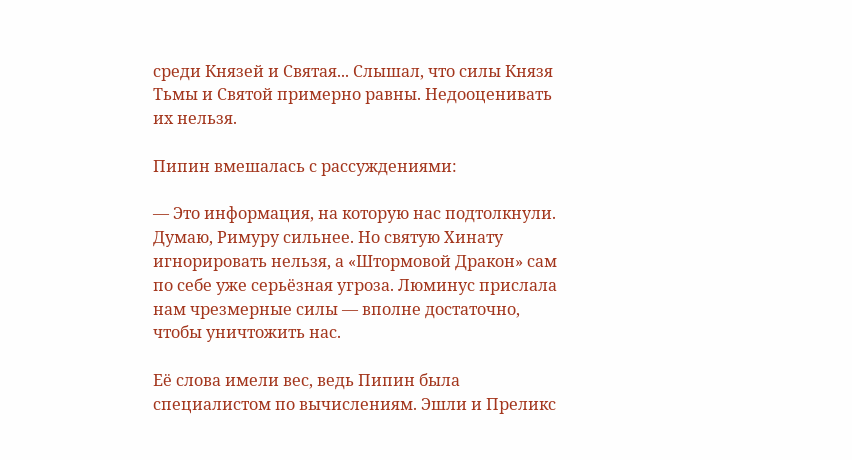среди Князей и Святая... Слышал, что силы Князя Тьмы и Святой примерно равны. Недооценивать их нельзя.

Пипин вмешалась с рассуждениями:

— Это информация, на которую нас подтолкнули. Думаю, Римуру сильнее. Но святую Хинату игнорировать нельзя, а «Штормовой Дракон» сам по себе уже серьёзная угроза. Люминус прислала нам чрезмерные силы — вполне достаточно, чтобы уничтожить нас.

Её слова имели вес, ведь Пипин была специалистом по вычислениям. Эшли и Преликс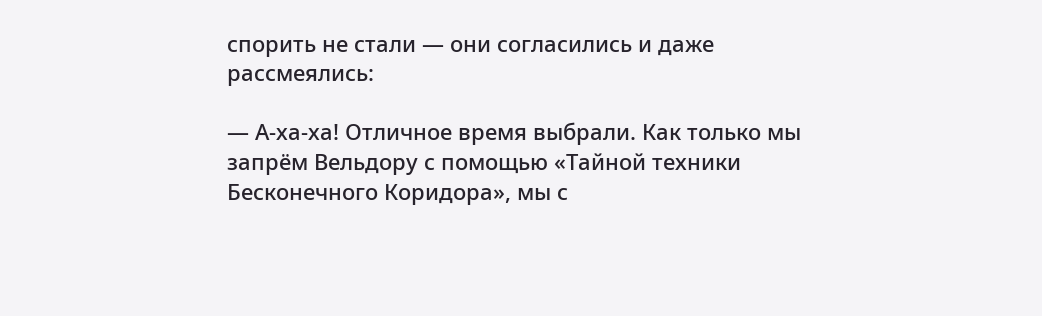спорить не стали — они согласились и даже рассмеялись:

— А-ха-ха! Отличное время выбрали. Как только мы запрём Вельдору с помощью «Тайной техники Бесконечного Коридора», мы с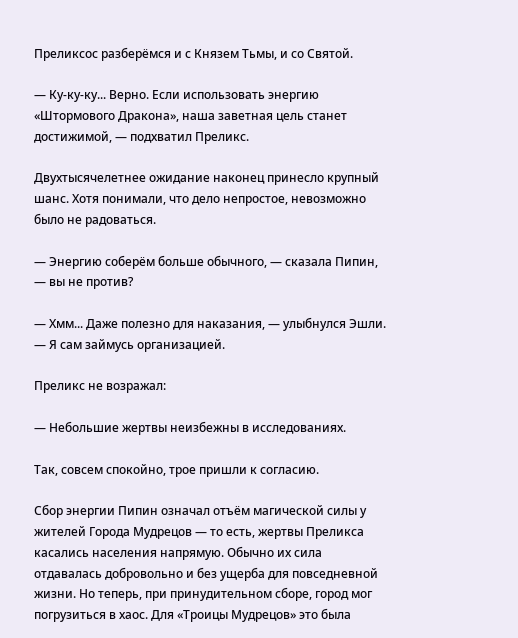Преликсос разберёмся и с Князем Тьмы, и со Святой.

— Ку-ку-ку... Верно. Если использовать энергию «Штормового Дракона», наша заветная цель станет достижимой, — подхватил Преликс.

Двухтысячелетнее ожидание наконец принесло крупный шанс. Хотя понимали, что дело непростое, невозможно было не радоваться.

— Энергию соберём больше обычного, — сказала Пипин, — вы не против?

— Хмм... Даже полезно для наказания, — улыбнулся Эшли. — Я сам займусь организацией.

Преликс не возражал:

— Небольшие жертвы неизбежны в исследованиях.

Так, совсем спокойно, трое пришли к согласию.

Сбор энергии Пипин означал отъём магической силы у жителей Города Мудрецов — то есть, жертвы Преликса касались населения напрямую. Обычно их сила отдавалась добровольно и без ущерба для повседневной жизни. Но теперь, при принудительном сборе, город мог погрузиться в хаос. Для «Троицы Мудрецов» это была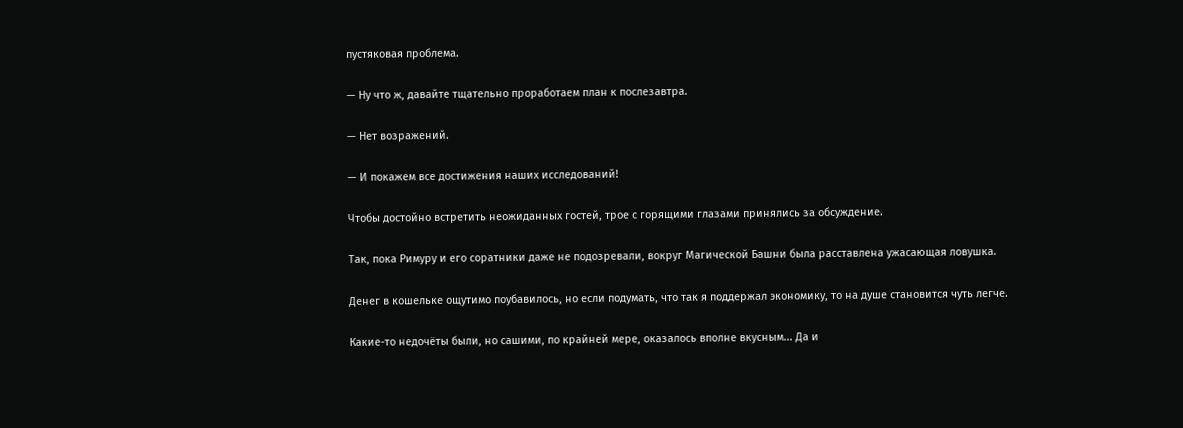пустяковая проблема.

— Ну что ж, давайте тщательно проработаем план к послезавтра.

— Нет возражений.

— И покажем все достижения наших исследований!

Чтобы достойно встретить неожиданных гостей, трое с горящими глазами принялись за обсуждение.

Так, пока Римуру и его соратники даже не подозревали, вокруг Магической Башни была расставлена ужасающая ловушка.

Денег в кошельке ощутимо поубавилось, но если подумать, что так я поддержал экономику, то на душе становится чуть легче.

Какие-то недочёты были, но сашими, по крайней мере, оказалось вполне вкусным... Да и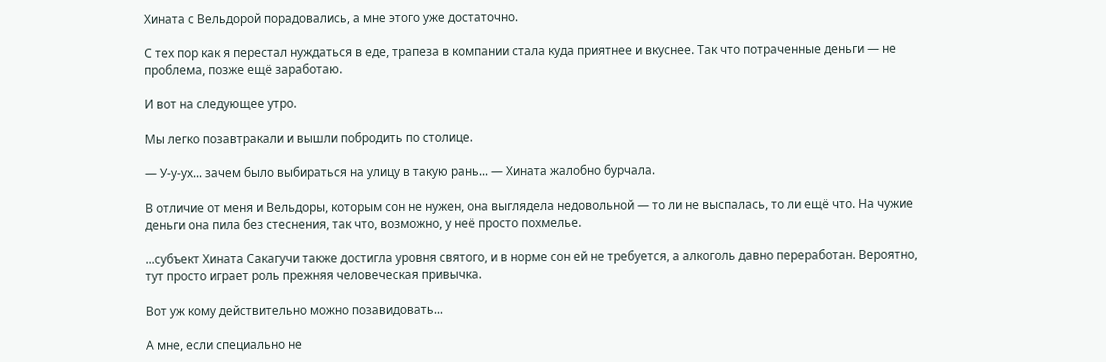Хината с Вельдорой порадовались, а мне этого уже достаточно.

С тех пор как я перестал нуждаться в еде, трапеза в компании стала куда приятнее и вкуснее. Так что потраченные деньги — не проблема, позже ещё заработаю.

И вот на следующее утро.

Мы легко позавтракали и вышли побродить по столице.

— У-у-ух... зачем было выбираться на улицу в такую рань... — Хината жалобно бурчала.

В отличие от меня и Вельдоры, которым сон не нужен, она выглядела недовольной — то ли не выспалась, то ли ещё что. На чужие деньги она пила без стеснения, так что, возможно, у неё просто похмелье.

...субъект Хината Сакагучи также достигла уровня святого, и в норме сон ей не требуется, а алкоголь давно переработан. Вероятно, тут просто играет роль прежняя человеческая привычка.

Вот уж кому действительно можно позавидовать...

А мне, если специально не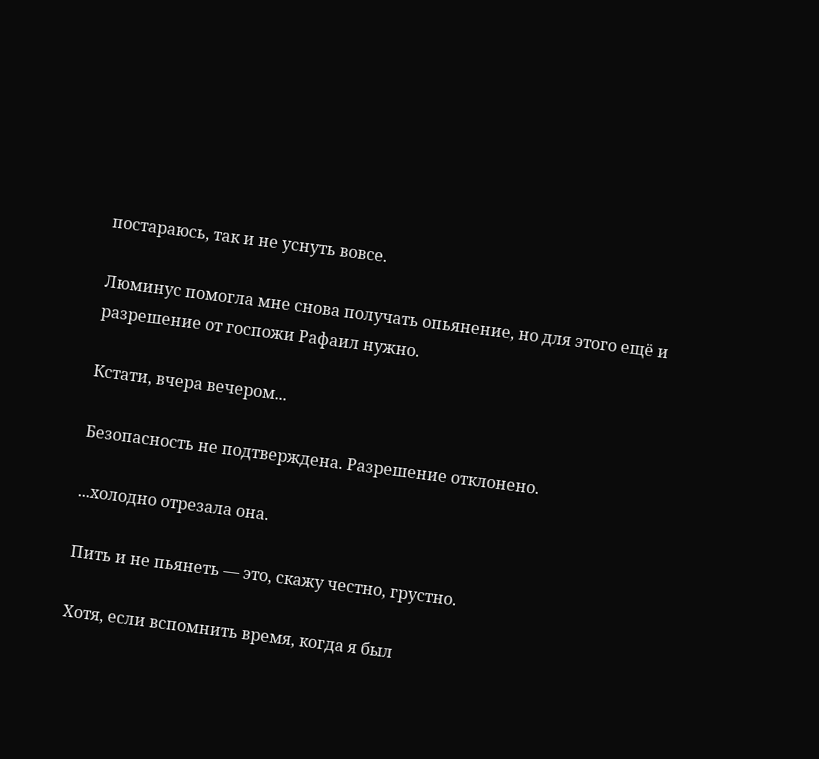постараюсь, так и не уснуть вовсе.

Люминус помогла мне снова получать опьянение, но для этого ещё и разрешение от госпожи Рафаил нужно.

Кстати, вчера вечером...

Безопасность не подтверждена. Разрешение отклонено.

...холодно отрезала она.

Пить и не пьянеть — это, скажу честно, грустно.

Хотя, если вспомнить время, когда я был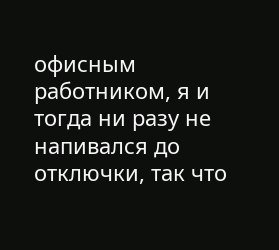офисным работником, я и тогда ни разу не напивался до отключки, так что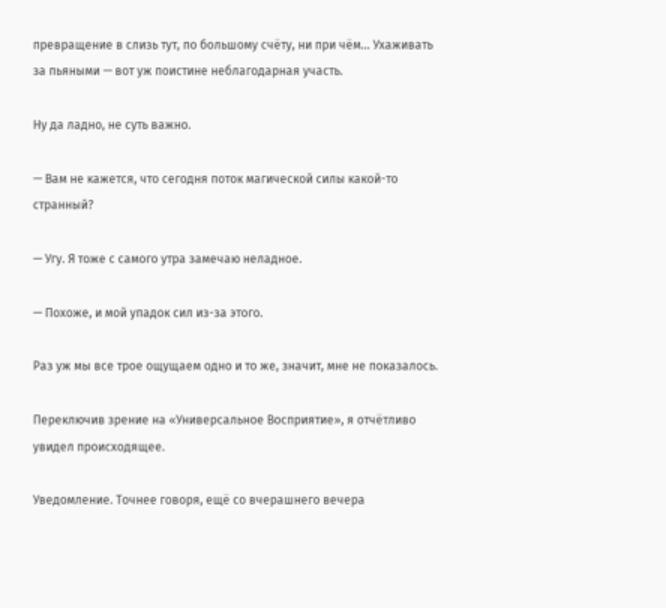превращение в слизь тут, по большому счёту, ни при чём... Ухаживать за пьяными — вот уж поистине неблагодарная участь.

Ну да ладно, не суть важно.

— Вам не кажется, что сегодня поток магической силы какой-то странный?

— Угу. Я тоже с самого утра замечаю неладное.

— Похоже, и мой упадок сил из-за этого.

Раз уж мы все трое ощущаем одно и то же, значит, мне не показалось.

Переключив зрение на «Универсальное Восприятие», я отчётливо увидел происходящее.

Уведомление. Точнее говоря, ещё со вчерашнего вечера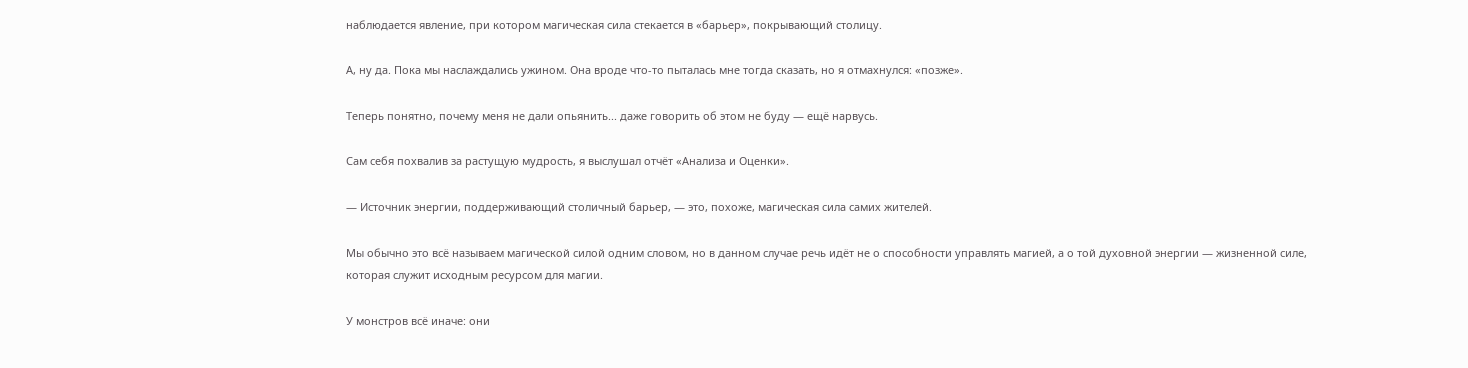наблюдается явление, при котором магическая сила стекается в «барьер», покрывающий столицу.

А, ну да. Пока мы наслаждались ужином. Она вроде что-то пыталась мне тогда сказать, но я отмахнулся: «позже».

Теперь понятно, почему меня не дали опьянить... даже говорить об этом не буду — ещё нарвусь.

Сам себя похвалив за растущую мудрость, я выслушал отчёт «Анализа и Оценки».

— Источник энергии, поддерживающий столичный барьер, — это, похоже, магическая сила самих жителей.

Мы обычно это всё называем магической силой одним словом, но в данном случае речь идёт не о способности управлять магией, а о той духовной энергии — жизненной силе, которая служит исходным ресурсом для магии.

У монстров всё иначе: они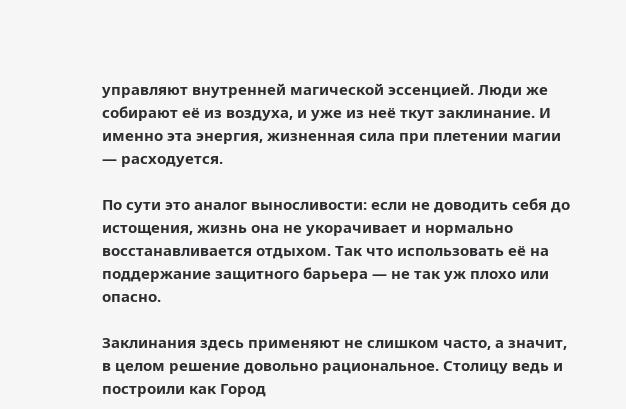управляют внутренней магической эссенцией. Люди же собирают её из воздуха, и уже из неё ткут заклинание. И именно эта энергия, жизненная сила при плетении магии — расходуется.

По сути это аналог выносливости: если не доводить себя до истощения, жизнь она не укорачивает и нормально восстанавливается отдыхом. Так что использовать её на поддержание защитного барьера — не так уж плохо или опасно.

Заклинания здесь применяют не слишком часто, а значит, в целом решение довольно рациональное. Столицу ведь и построили как Город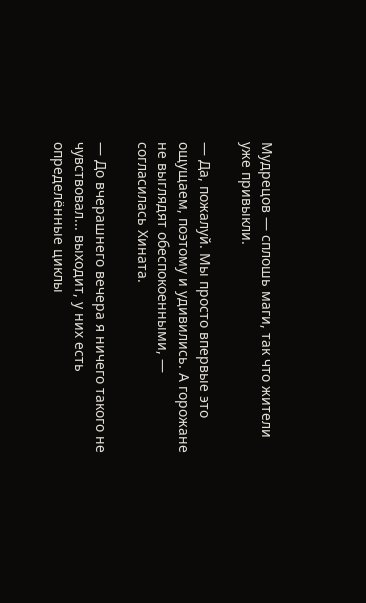Мудрецов — сплошь маги, так что жители уже привыкли.

— Да, пожалуй. Мы просто впервые это ощущаем, поэтому и удивились. А горожане не выглядят обеспокоенными, — согласилась Хината.

— До вчерашнего вечера я ничего такого не чувствовал... выходит, у них есть определённые циклы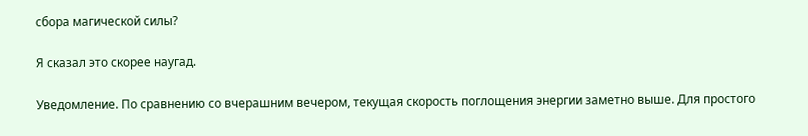сбора магической силы?

Я сказал это скорее наугад.

Уведомление. По сравнению со вчерашним вечером, текущая скорость поглощения энергии заметно выше. Для простого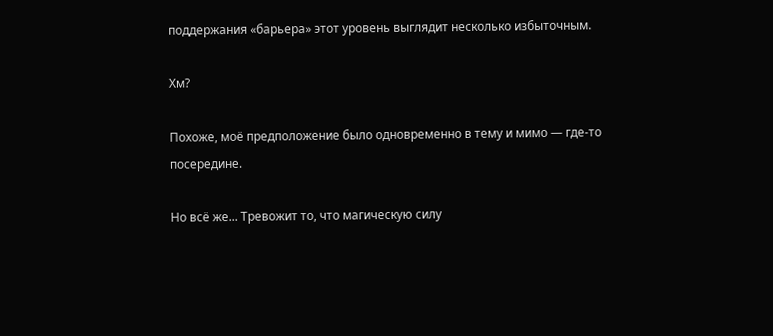поддержания «барьера» этот уровень выглядит несколько избыточным.

Хм?

Похоже, моё предположение было одновременно в тему и мимо — где-то посередине.

Но всё же... Тревожит то, что магическую силу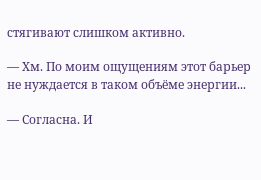стягивают слишком активно.

— Хм. По моим ощущениям этот барьер не нуждается в таком объёме энергии...

— Согласна. И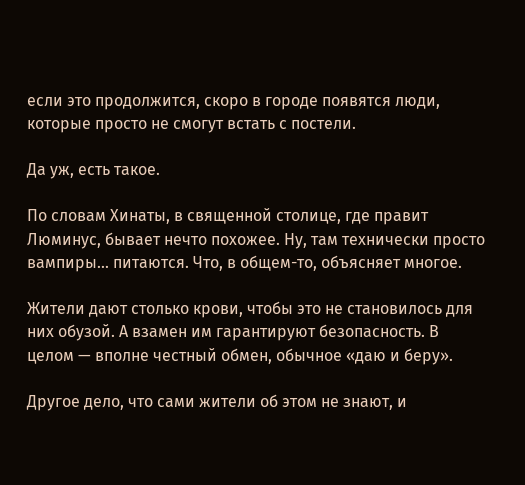если это продолжится, скоро в городе появятся люди, которые просто не смогут встать с постели.

Да уж, есть такое.

По словам Хинаты, в священной столице, где правит Люминус, бывает нечто похожее. Ну, там технически просто вампиры... питаются. Что, в общем-то, объясняет многое.

Жители дают столько крови, чтобы это не становилось для них обузой. А взамен им гарантируют безопасность. В целом — вполне честный обмен, обычное «даю и беру».

Другое дело, что сами жители об этом не знают, и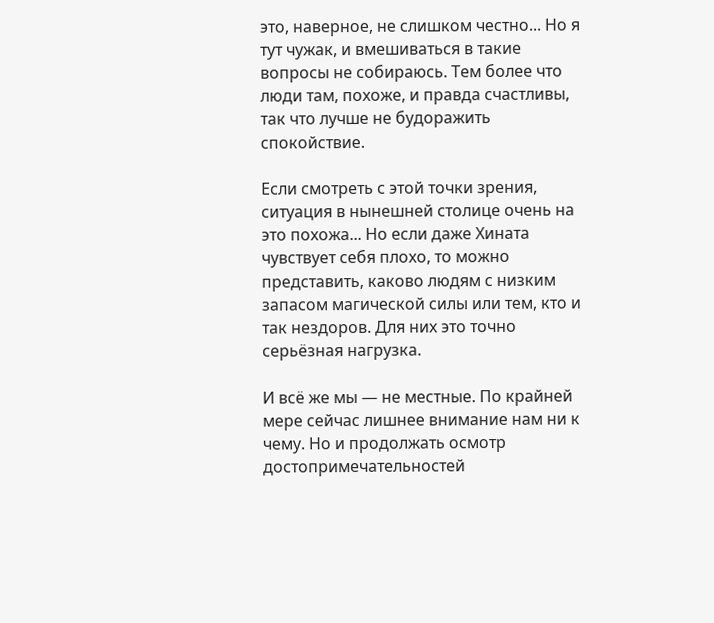это, наверное, не слишком честно... Но я тут чужак, и вмешиваться в такие вопросы не собираюсь. Тем более что люди там, похоже, и правда счастливы, так что лучше не будоражить спокойствие.

Если смотреть с этой точки зрения, ситуация в нынешней столице очень на это похожа... Но если даже Хината чувствует себя плохо, то можно представить, каково людям с низким запасом магической силы или тем, кто и так нездоров. Для них это точно серьёзная нагрузка.

И всё же мы — не местные. По крайней мере сейчас лишнее внимание нам ни к чему. Но и продолжать осмотр достопримечательностей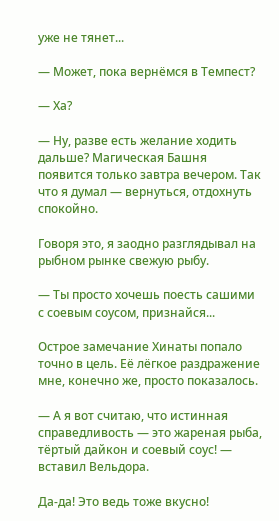уже не тянет...

— Может, пока вернёмся в Темпест?

— Ха?

— Ну, разве есть желание ходить дальше? Магическая Башня появится только завтра вечером. Так что я думал — вернуться, отдохнуть спокойно.

Говоря это, я заодно разглядывал на рыбном рынке свежую рыбу.

— Ты просто хочешь поесть сашими с соевым соусом, признайся...

Острое замечание Хинаты попало точно в цель. Её лёгкое раздражение мне, конечно же, просто показалось.

— А я вот считаю, что истинная справедливость — это жареная рыба, тёртый дайкон и соевый соус! — вставил Вельдора.

Да-да! Это ведь тоже вкусно!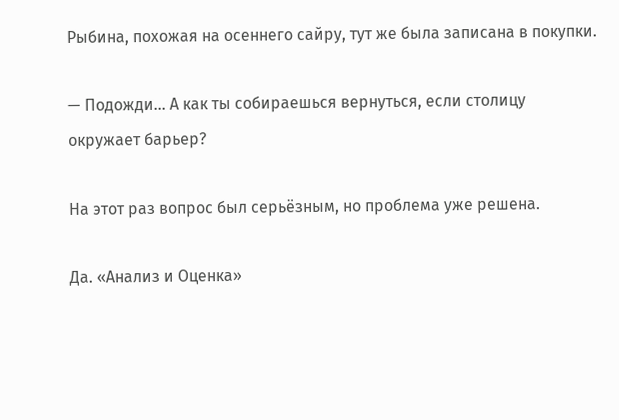Рыбина, похожая на осеннего сайру, тут же была записана в покупки.

— Подожди... А как ты собираешься вернуться, если столицу окружает барьер?

На этот раз вопрос был серьёзным, но проблема уже решена.

Да. «Анализ и Оценка»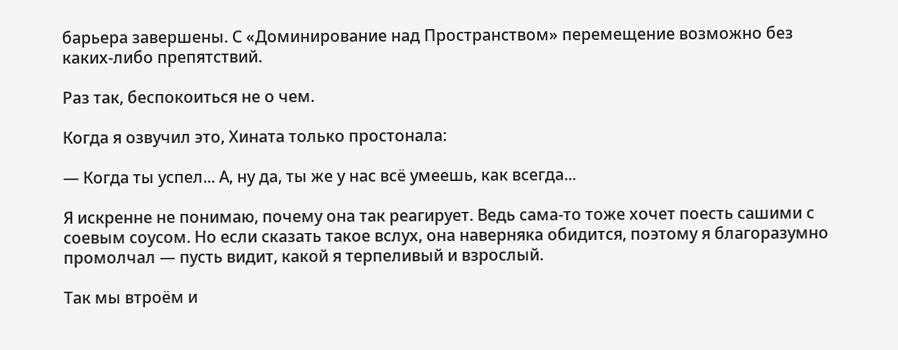барьера завершены. С «Доминирование над Пространством» перемещение возможно без каких-либо препятствий.

Раз так, беспокоиться не о чем.

Когда я озвучил это, Хината только простонала:

— Когда ты успел... А, ну да, ты же у нас всё умеешь, как всегда...

Я искренне не понимаю, почему она так реагирует. Ведь сама-то тоже хочет поесть сашими с соевым соусом. Но если сказать такое вслух, она наверняка обидится, поэтому я благоразумно промолчал — пусть видит, какой я терпеливый и взрослый.

Так мы втроём и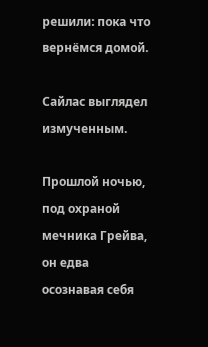решили: пока что вернёмся домой.

Сайлас выглядел измученным.

Прошлой ночью, под охраной мечника Грейва, он едва осознавая себя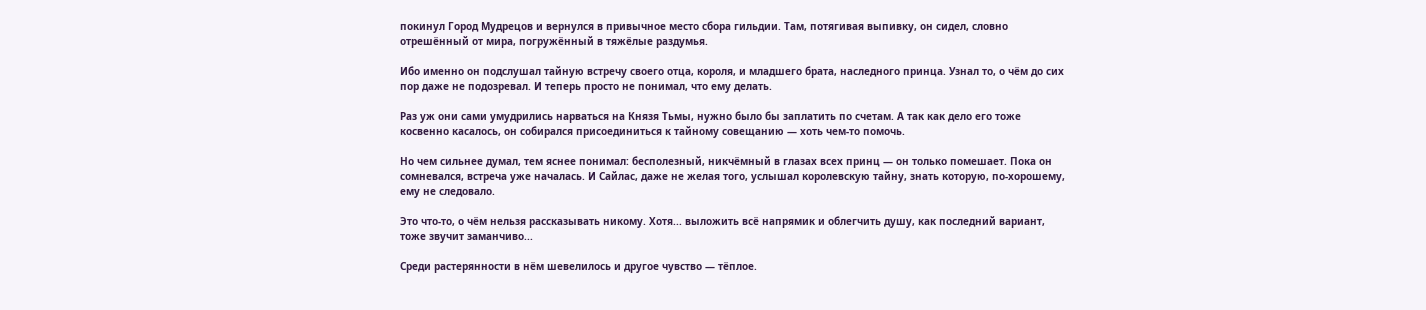покинул Город Мудрецов и вернулся в привычное место сбора гильдии. Там, потягивая выпивку, он сидел, словно отрешённый от мира, погружённый в тяжёлые раздумья.

Ибо именно он подслушал тайную встречу своего отца, короля, и младшего брата, наследного принца. Узнал то, о чём до сих пор даже не подозревал. И теперь просто не понимал, что ему делать.

Раз уж они сами умудрились нарваться на Князя Тьмы, нужно было бы заплатить по счетам. А так как дело его тоже косвенно касалось, он собирался присоединиться к тайному совещанию — хоть чем-то помочь.

Но чем сильнее думал, тем яснее понимал: бесполезный, никчёмный в глазах всех принц — он только помешает. Пока он сомневался, встреча уже началась. И Сайлас, даже не желая того, услышал королевскую тайну, знать которую, по-хорошему, ему не следовало.

Это что-то, о чём нельзя рассказывать никому. Хотя... выложить всё напрямик и облегчить душу, как последний вариант, тоже звучит заманчиво...

Среди растерянности в нём шевелилось и другое чувство — тёплое.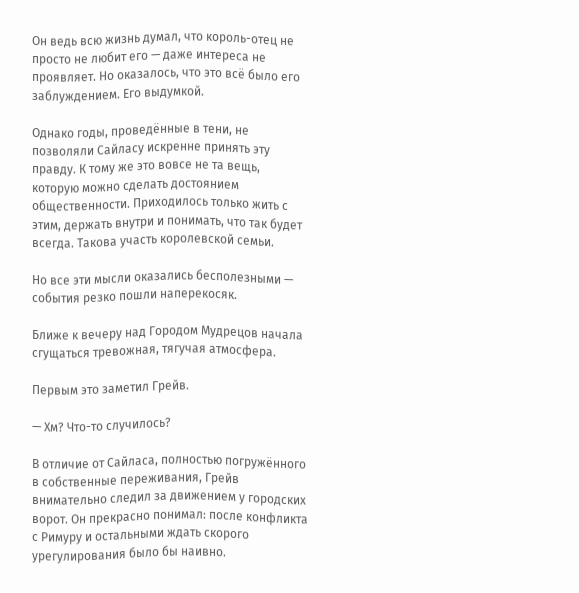Он ведь всю жизнь думал, что король-отец не просто не любит его — даже интереса не проявляет. Но оказалось, что это всё было его заблуждением. Его выдумкой.

Однако годы, проведённые в тени, не позволяли Сайласу искренне принять эту правду. К тому же это вовсе не та вещь, которую можно сделать достоянием общественности. Приходилось только жить с этим, держать внутри и понимать, что так будет всегда. Такова участь королевской семьи.

Но все эти мысли оказались бесполезными — события резко пошли наперекосяк.

Ближе к вечеру над Городом Мудрецов начала сгущаться тревожная, тягучая атмосфера.

Первым это заметил Грейв.

— Хм? Что-то случилось?

В отличие от Сайласа, полностью погружённого в собственные переживания, Грейв внимательно следил за движением у городских ворот. Он прекрасно понимал: после конфликта с Римуру и остальными ждать скорого урегулирования было бы наивно.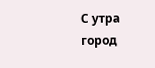С утра город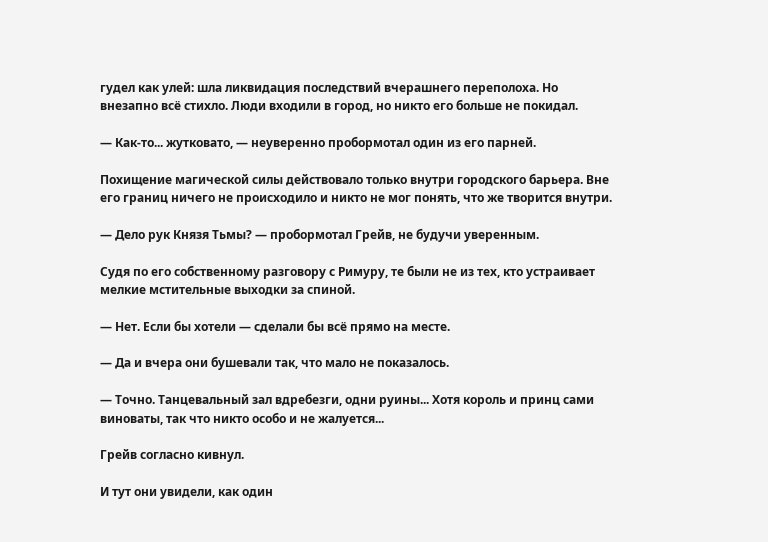гудел как улей: шла ликвидация последствий вчерашнего переполоха. Но внезапно всё стихло. Люди входили в город, но никто его больше не покидал.

— Как-то... жутковато, — неуверенно пробормотал один из его парней.

Похищение магической силы действовало только внутри городского барьера. Вне его границ ничего не происходило и никто не мог понять, что же творится внутри.

— Дело рук Князя Тьмы? — пробормотал Грейв, не будучи уверенным.

Судя по его собственному разговору с Римуру, те были не из тех, кто устраивает мелкие мстительные выходки за спиной.

— Нет. Если бы хотели — сделали бы всё прямо на месте.

— Да и вчера они бушевали так, что мало не показалось.

— Точно. Танцевальный зал вдребезги, одни руины... Хотя король и принц сами виноваты, так что никто особо и не жалуется...

Грейв согласно кивнул.

И тут они увидели, как один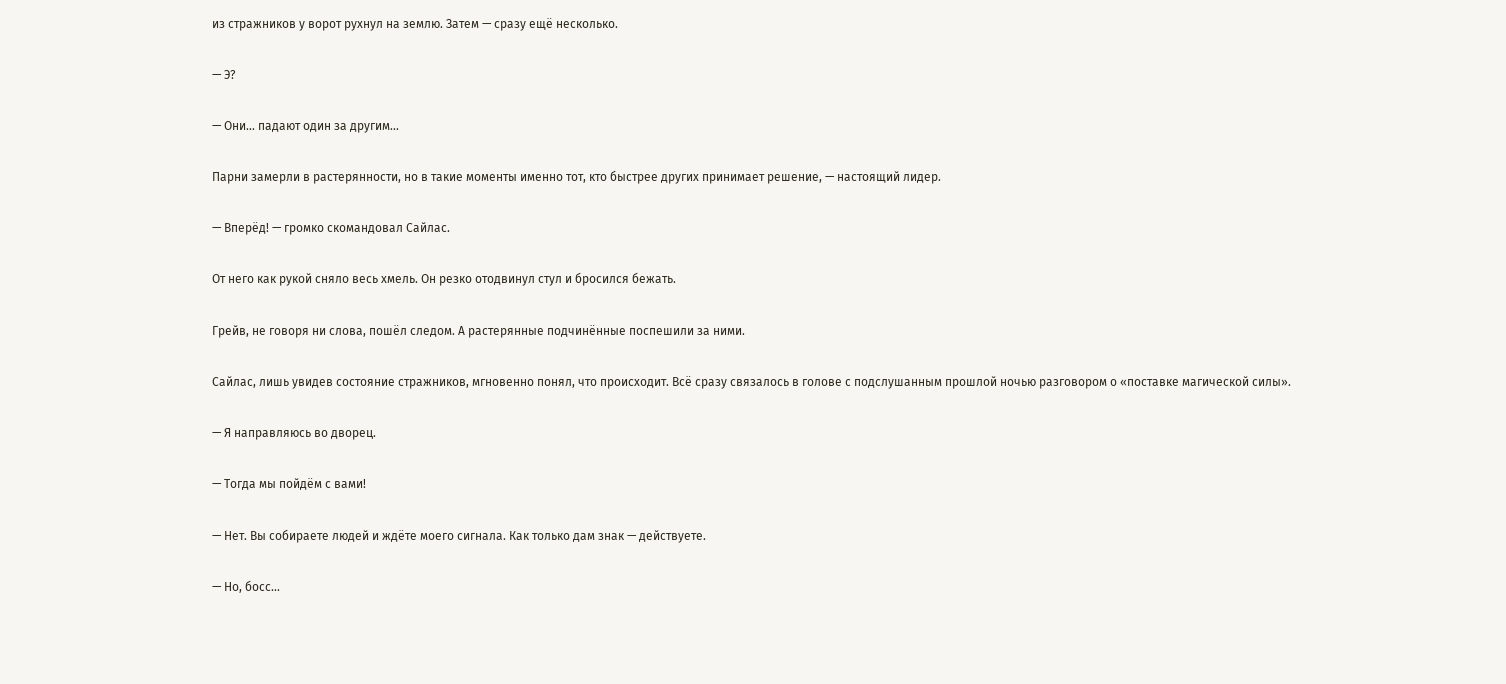из стражников у ворот рухнул на землю. Затем — сразу ещё несколько.

— Э?

— Они... падают один за другим...

Парни замерли в растерянности, но в такие моменты именно тот, кто быстрее других принимает решение, — настоящий лидер.

— Вперёд! — громко скомандовал Сайлас.

От него как рукой сняло весь хмель. Он резко отодвинул стул и бросился бежать.

Грейв, не говоря ни слова, пошёл следом. А растерянные подчинённые поспешили за ними.

Сайлас, лишь увидев состояние стражников, мгновенно понял, что происходит. Всё сразу связалось в голове с подслушанным прошлой ночью разговором о «поставке магической силы».

— Я направляюсь во дворец.

— Тогда мы пойдём с вами!

— Нет. Вы собираете людей и ждёте моего сигнала. Как только дам знак — действуете.

— Но, босс...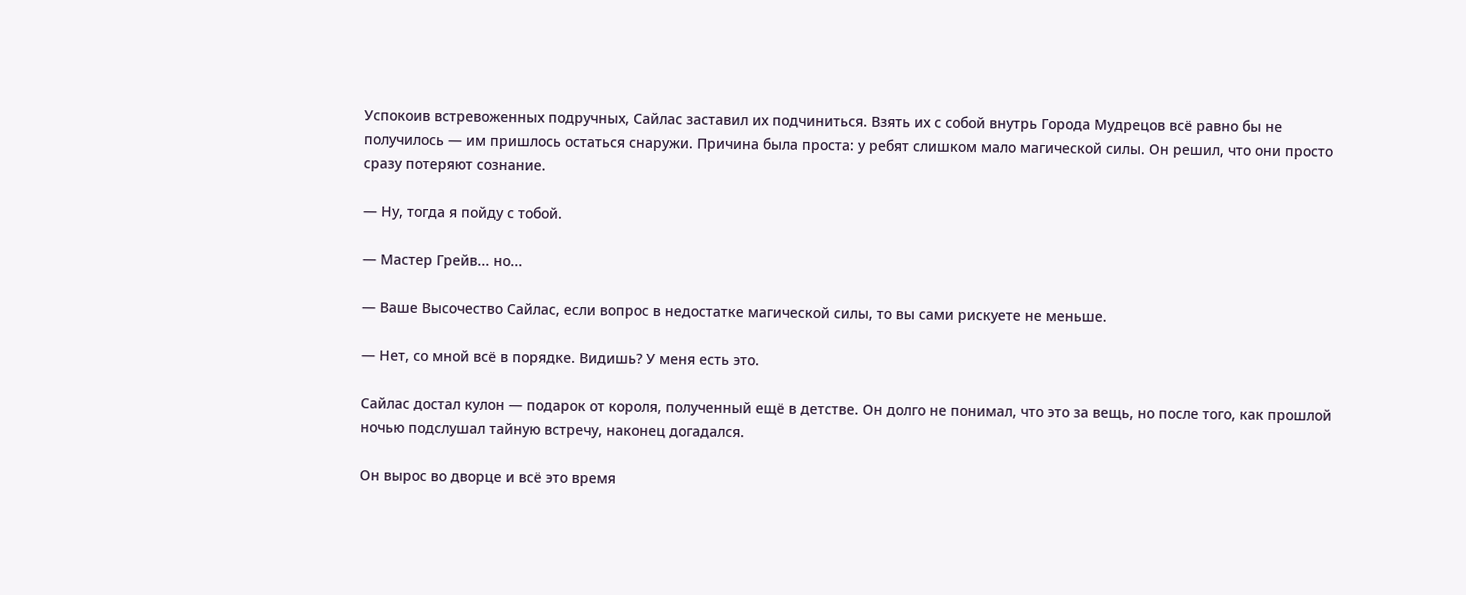Успокоив встревоженных подручных, Сайлас заставил их подчиниться. Взять их с собой внутрь Города Мудрецов всё равно бы не получилось — им пришлось остаться снаружи. Причина была проста: у ребят слишком мало магической силы. Он решил, что они просто сразу потеряют сознание.

— Ну, тогда я пойду с тобой.

— Мастер Грейв... но...

— Ваше Высочество Сайлас, если вопрос в недостатке магической силы, то вы сами рискуете не меньше.

— Нет, со мной всё в порядке. Видишь? У меня есть это.

Сайлас достал кулон — подарок от короля, полученный ещё в детстве. Он долго не понимал, что это за вещь, но после того, как прошлой ночью подслушал тайную встречу, наконец догадался.

Он вырос во дворце и всё это время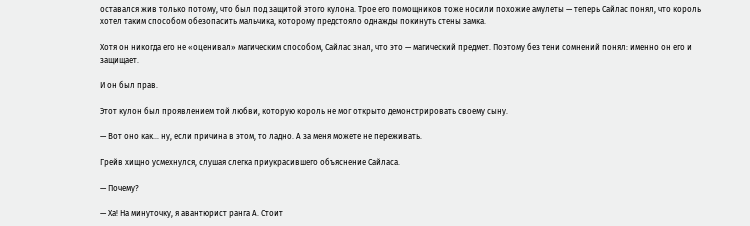оставался жив только потому, что был под защитой этого кулона. Трое его помощников тоже носили похожие амулеты — теперь Сайлас понял, что король хотел таким способом обезопасить мальчика, которому предстояло однажды покинуть стены замка.

Хотя он никогда его не «оценивал» магическим способом, Сайлас знал, что это — магический предмет. Поэтому без тени сомнений понял: именно он его и защищает.

И он был прав.

Этот кулон был проявлением той любви, которую король не мог открыто демонстрировать своему сыну.

— Вот оно как... ну, если причина в этом, то ладно. А за меня можете не переживать.

Грейв хищно усмехнулся, слушая слегка приукрасившего объяснение Сайласа.

— Почему?

— Ха! На минуточку, я авантюрист ранга А. Стоит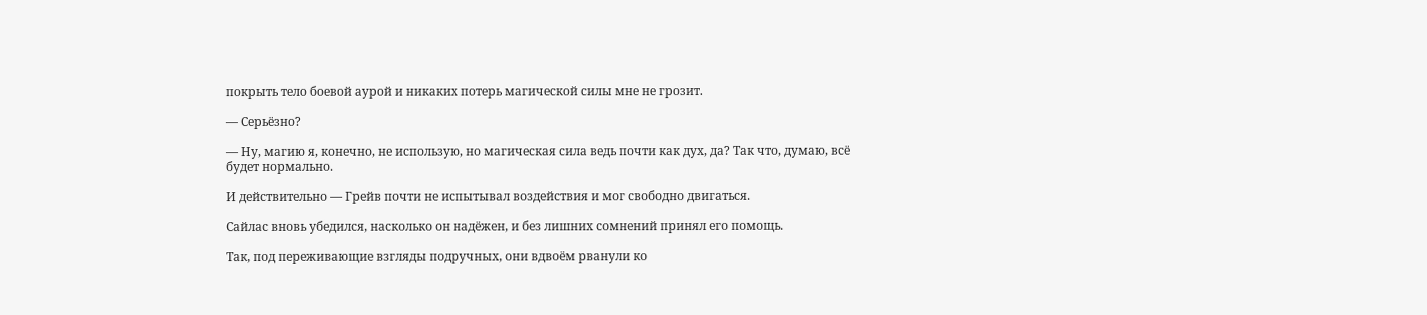покрыть тело боевой аурой и никаких потерь магической силы мне не грозит.

— Серьёзно?

— Ну, магию я, конечно, не использую, но магическая сила ведь почти как дух, да? Так что, думаю, всё будет нормально.

И действительно — Грейв почти не испытывал воздействия и мог свободно двигаться.

Сайлас вновь убедился, насколько он надёжен, и без лишних сомнений принял его помощь.

Так, под переживающие взгляды подручных, они вдвоём рванули ко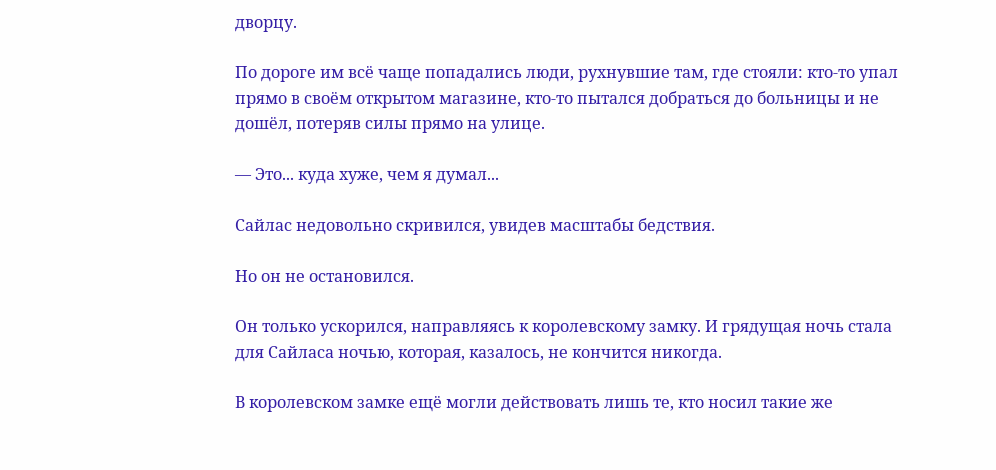дворцу.

По дороге им всё чаще попадались люди, рухнувшие там, где стояли: кто-то упал прямо в своём открытом магазине, кто-то пытался добраться до больницы и не дошёл, потеряв силы прямо на улице.

— Это... куда хуже, чем я думал...

Сайлас недовольно скривился, увидев масштабы бедствия.

Но он не остановился.

Он только ускорился, направляясь к королевскому замку. И грядущая ночь стала для Сайласа ночью, которая, казалось, не кончится никогда.

В королевском замке ещё могли действовать лишь те, кто носил такие же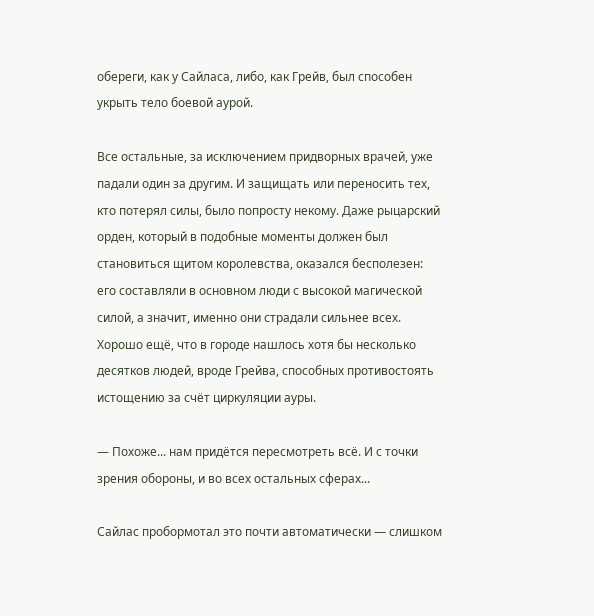обереги, как у Сайласа, либо, как Грейв, был способен укрыть тело боевой аурой.

Все остальные, за исключением придворных врачей, уже падали один за другим. И защищать или переносить тех, кто потерял силы, было попросту некому. Даже рыцарский орден, который в подобные моменты должен был становиться щитом королевства, оказался бесполезен: его составляли в основном люди с высокой магической силой, а значит, именно они страдали сильнее всех. Хорошо ещё, что в городе нашлось хотя бы несколько десятков людей, вроде Грейва, способных противостоять истощению за счёт циркуляции ауры.

— Похоже... нам придётся пересмотреть всё. И с точки зрения обороны, и во всех остальных сферах...

Сайлас пробормотал это почти автоматически — слишком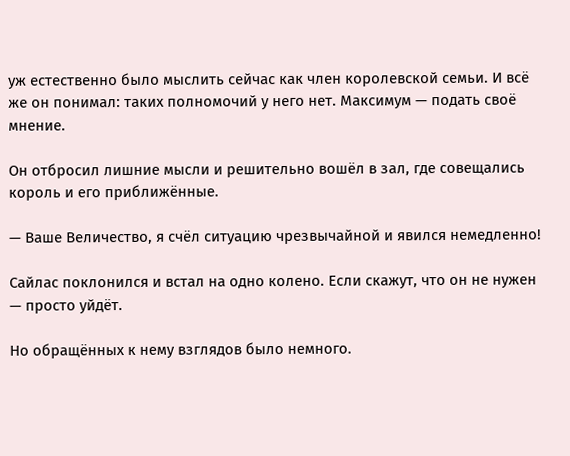уж естественно было мыслить сейчас как член королевской семьи. И всё же он понимал: таких полномочий у него нет. Максимум — подать своё мнение.

Он отбросил лишние мысли и решительно вошёл в зал, где совещались король и его приближённые.

— Ваше Величество, я счёл ситуацию чрезвычайной и явился немедленно!

Сайлас поклонился и встал на одно колено. Если скажут, что он не нужен — просто уйдёт.

Но обращённых к нему взглядов было немного.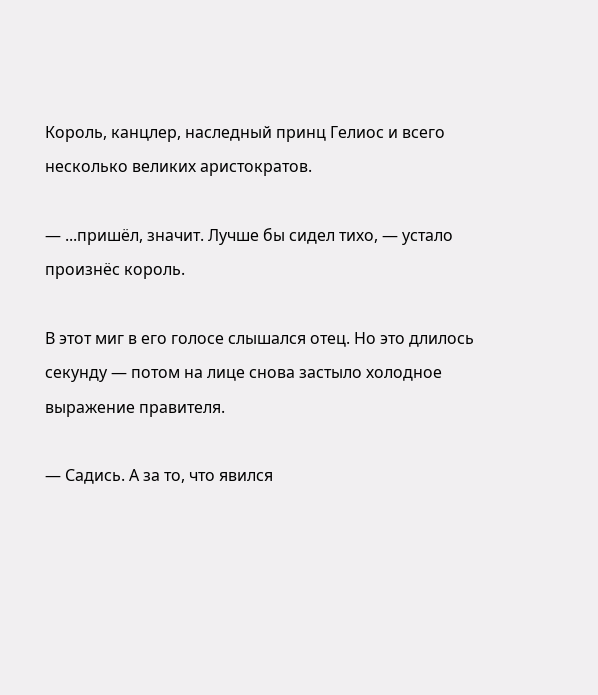Король, канцлер, наследный принц Гелиос и всего несколько великих аристократов.

— ...пришёл, значит. Лучше бы сидел тихо, — устало произнёс король.

В этот миг в его голосе слышался отец. Но это длилось секунду — потом на лице снова застыло холодное выражение правителя.

— Садись. А за то, что явился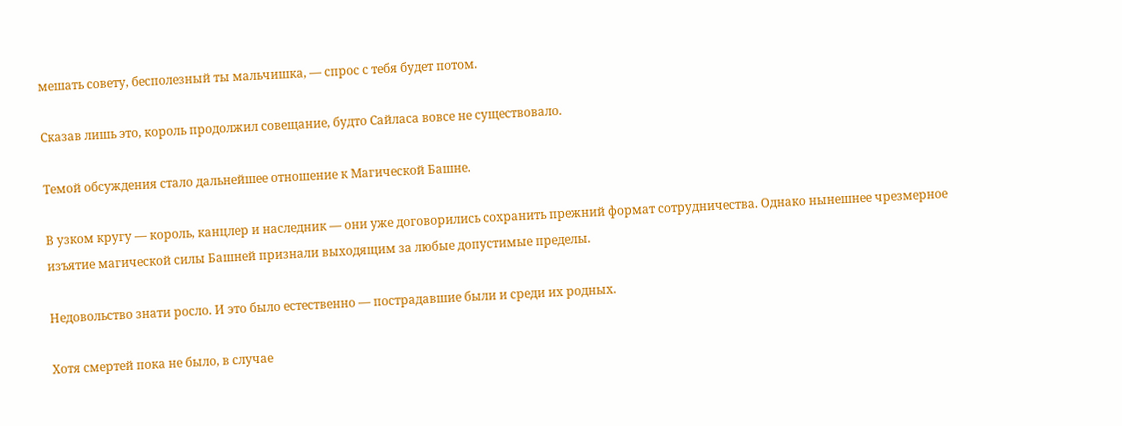мешать совету, бесполезный ты мальчишка, — спрос с тебя будет потом.

Сказав лишь это, король продолжил совещание, будто Сайласа вовсе не существовало.

Темой обсуждения стало дальнейшее отношение к Магической Башне.

В узком кругу — король, канцлер и наследник — они уже договорились сохранить прежний формат сотрудничества. Однако нынешнее чрезмерное изъятие магической силы Башней признали выходящим за любые допустимые пределы.

Недовольство знати росло. И это было естественно — пострадавшие были и среди их родных.

Хотя смертей пока не было, в случае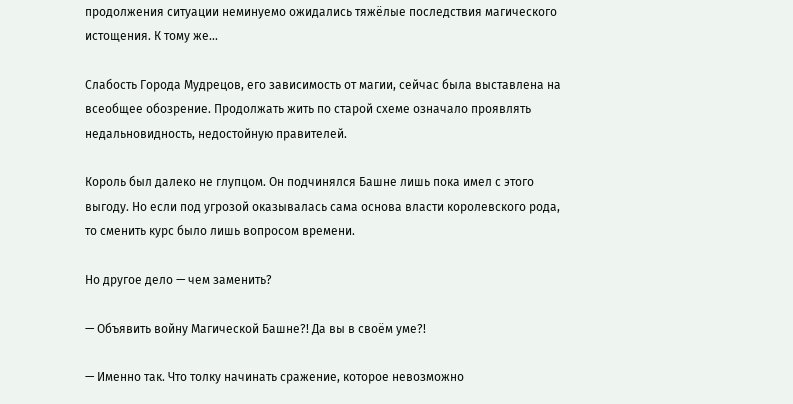продолжения ситуации неминуемо ожидались тяжёлые последствия магического истощения. К тому же...

Слабость Города Мудрецов, его зависимость от магии, сейчас была выставлена на всеобщее обозрение. Продолжать жить по старой схеме означало проявлять недальновидность, недостойную правителей.

Король был далеко не глупцом. Он подчинялся Башне лишь пока имел с этого выгоду. Но если под угрозой оказывалась сама основа власти королевского рода, то сменить курс было лишь вопросом времени.

Но другое дело — чем заменить?

— Объявить войну Магической Башне?! Да вы в своём уме?!

— Именно так. Что толку начинать сражение, которое невозможно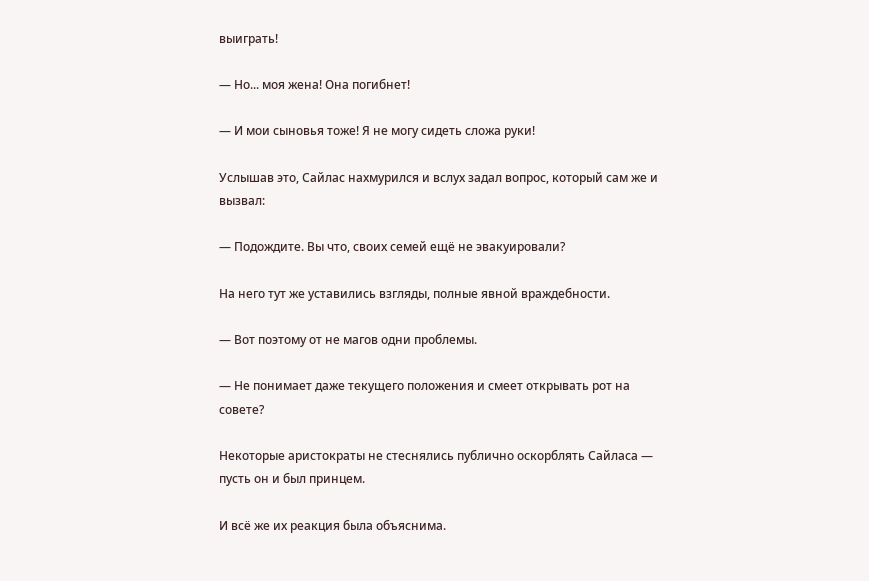выиграть!

— Но... моя жена! Она погибнет!

— И мои сыновья тоже! Я не могу сидеть сложа руки!

Услышав это, Сайлас нахмурился и вслух задал вопрос, который сам же и вызвал:

— Подождите. Вы что, своих семей ещё не эвакуировали?

На него тут же уставились взгляды, полные явной враждебности.

— Вот поэтому от не магов одни проблемы.

— Не понимает даже текущего положения и смеет открывать рот на совете?

Некоторые аристократы не стеснялись публично оскорблять Сайласа — пусть он и был принцем.

И всё же их реакция была объяснима.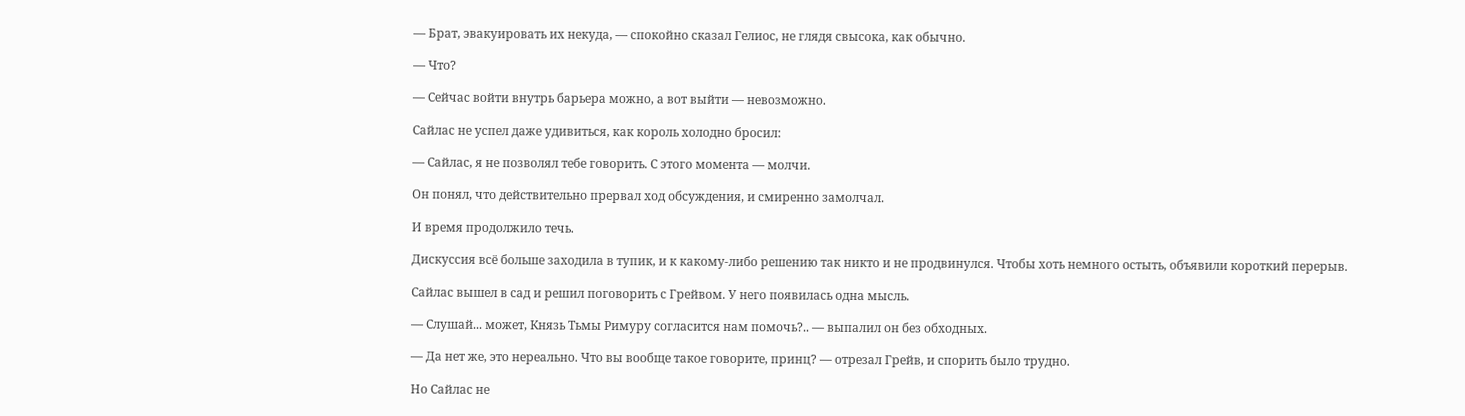— Брат, эвакуировать их некуда, — спокойно сказал Гелиос, не глядя свысока, как обычно.

— Что?

— Сейчас войти внутрь барьера можно, а вот выйти — невозможно.

Сайлас не успел даже удивиться, как король холодно бросил:

— Сайлас, я не позволял тебе говорить. С этого момента — молчи.

Он понял, что действительно прервал ход обсуждения, и смиренно замолчал.

И время продолжило течь.

Дискуссия всё больше заходила в тупик, и к какому-либо решению так никто и не продвинулся. Чтобы хоть немного остыть, объявили короткий перерыв.

Сайлас вышел в сад и решил поговорить с Грейвом. У него появилась одна мысль.

— Слушай... может, Князь Тьмы Римуру согласится нам помочь?.. — выпалил он без обходных.

— Да нет же, это нереально. Что вы вообще такое говорите, принц? — отрезал Грейв, и спорить было трудно.

Но Сайлас не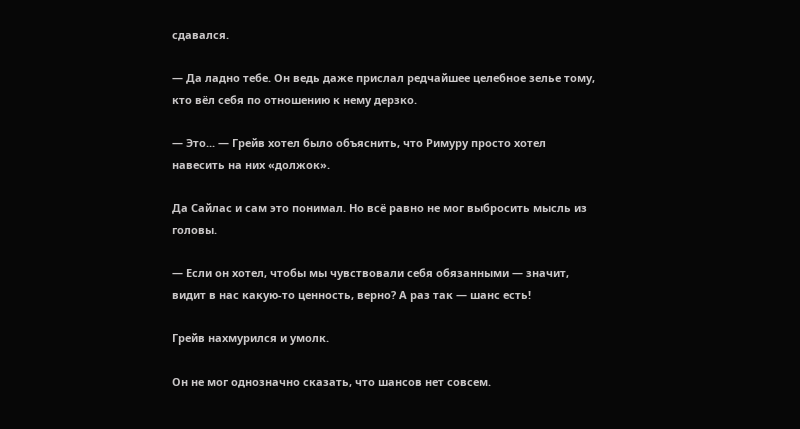сдавался.

— Да ладно тебе. Он ведь даже прислал редчайшее целебное зелье тому, кто вёл себя по отношению к нему дерзко.

— Это... — Грейв хотел было объяснить, что Римуру просто хотел навесить на них «должок».

Да Сайлас и сам это понимал. Но всё равно не мог выбросить мысль из головы.

— Если он хотел, чтобы мы чувствовали себя обязанными — значит, видит в нас какую-то ценность, верно? А раз так — шанс есть!

Грейв нахмурился и умолк.

Он не мог однозначно сказать, что шансов нет совсем.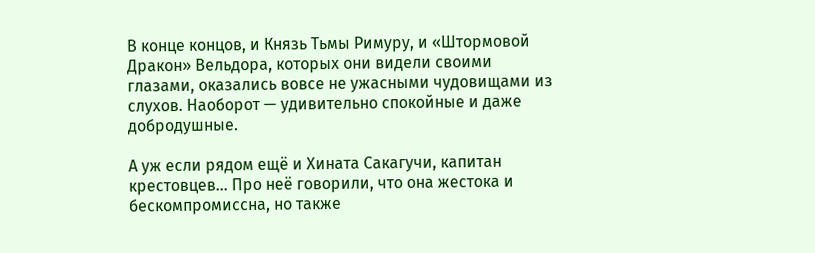В конце концов, и Князь Тьмы Римуру, и «Штормовой Дракон» Вельдора, которых они видели своими глазами, оказались вовсе не ужасными чудовищами из слухов. Наоборот — удивительно спокойные и даже добродушные.

А уж если рядом ещё и Хината Сакагучи, капитан крестовцев... Про неё говорили, что она жестока и бескомпромиссна, но также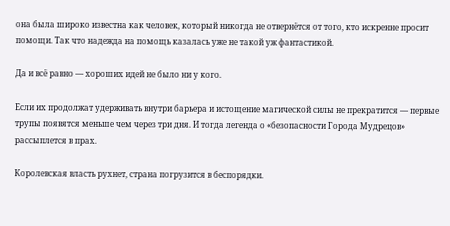она была широко известна как человек, который никогда не отвернётся от того, кто искренне просит помощи. Так что надежда на помощь казалась уже не такой уж фантастикой.

Да и всё равно — хороших идей не было ни у кого.

Если их продолжат удерживать внутри барьера и истощение магической силы не прекратится — первые трупы появятся меньше чем через три дня. И тогда легенда о «безопасности Города Мудрецов» рассыплется в прах.

Королевская власть рухнет, страна погрузится в беспорядки.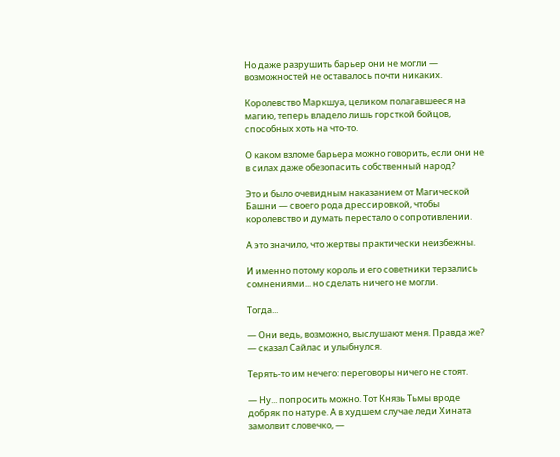Но даже разрушить барьер они не могли — возможностей не оставалось почти никаких.

Королевство Маркшуа, целиком полагавшееся на магию, теперь владело лишь горсткой бойцов, способных хоть на что-то.

О каком взломе барьера можно говорить, если они не в силах даже обезопасить собственный народ?

Это и было очевидным наказанием от Магической Башни — своего рода дрессировкой, чтобы королевство и думать перестало о сопротивлении.

А это значило, что жертвы практически неизбежны.

И именно потому король и его советники терзались сомнениями... но сделать ничего не могли.

Тогда...

— Они ведь, возможно, выслушают меня. Правда же? — сказал Сайлас и улыбнулся.

Терять-то им нечего: переговоры ничего не стоят.

— Ну... попросить можно. Тот Князь Тьмы вроде добряк по натуре. А в худшем случае леди Хината замолвит словечко, —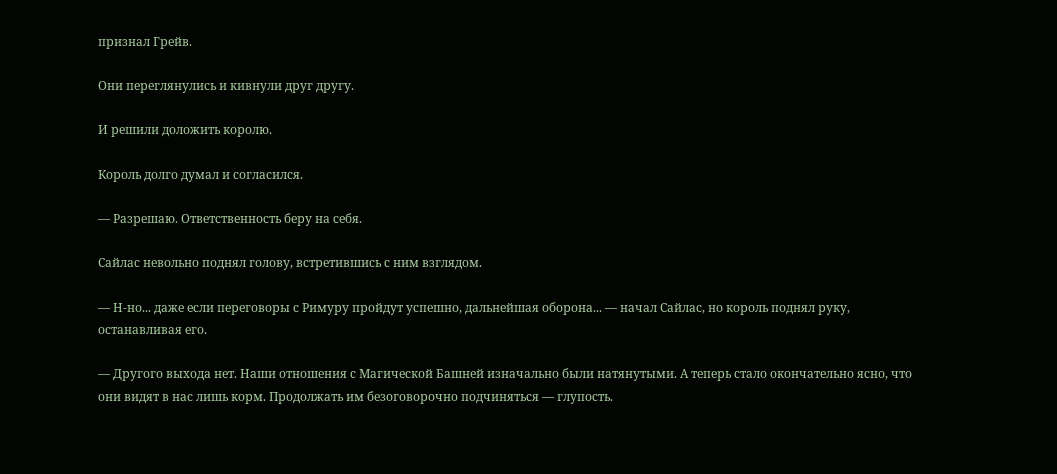признал Грейв.

Они переглянулись и кивнули друг другу.

И решили доложить королю.

Король долго думал и согласился.

— Разрешаю. Ответственность беру на себя.

Сайлас невольно поднял голову, встретившись с ним взглядом.

— Н-но... даже если переговоры с Римуру пройдут успешно, дальнейшая оборона... — начал Сайлас, но король поднял руку, останавливая его.

— Другого выхода нет. Наши отношения с Магической Башней изначально были натянутыми. А теперь стало окончательно ясно, что они видят в нас лишь корм. Продолжать им безоговорочно подчиняться — глупость.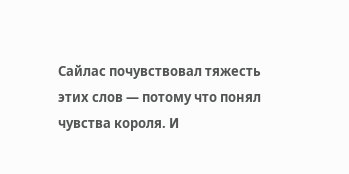Сайлас почувствовал тяжесть этих слов — потому что понял чувства короля. И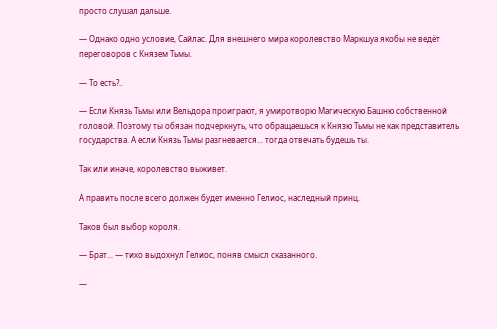просто слушал дальше.

— Однако одно условие, Сайлас. Для внешнего мира королевство Маркшуа якобы не ведёт переговоров с Князем Тьмы.

— То есть?..

— Если Князь Тьмы или Вельдора проиграют, я умиротворю Магическую Башню собственной головой. Поэтому ты обязан подчеркнуть, что обращаешься к Князю Тьмы не как представитель государства. А если Князь Тьмы разгневается... тогда отвечать будешь ты.

Так или иначе, королевство выживет.

А править после всего должен будет именно Гелиос, наследный принц.

Таков был выбор короля.

— Брат... — тихо выдохнул Гелиос, поняв смысл сказанного.

—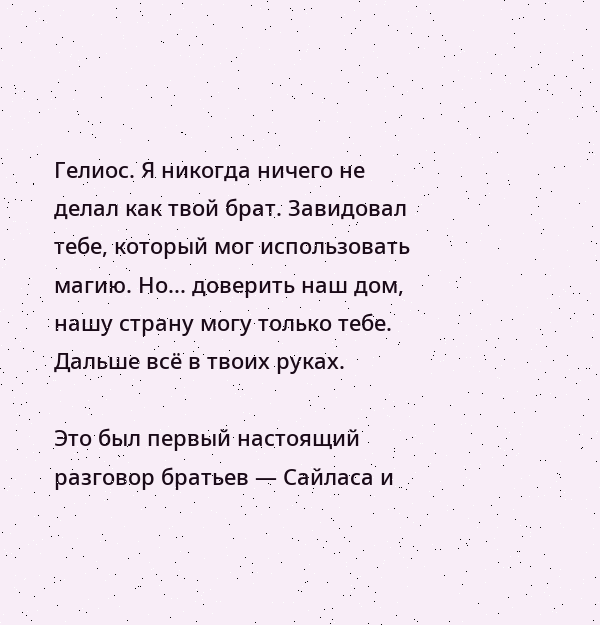Гелиос. Я никогда ничего не делал как твой брат. Завидовал тебе, который мог использовать магию. Но... доверить наш дом, нашу страну могу только тебе. Дальше всё в твоих руках.

Это был первый настоящий разговор братьев — Сайласа и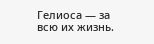Гелиоса — за всю их жизнь.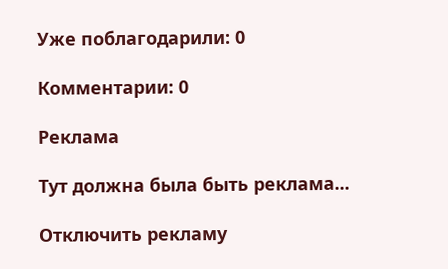Уже поблагодарили: 0

Комментарии: 0

Реклама

Тут должна была быть реклама...

Отключить рекламу